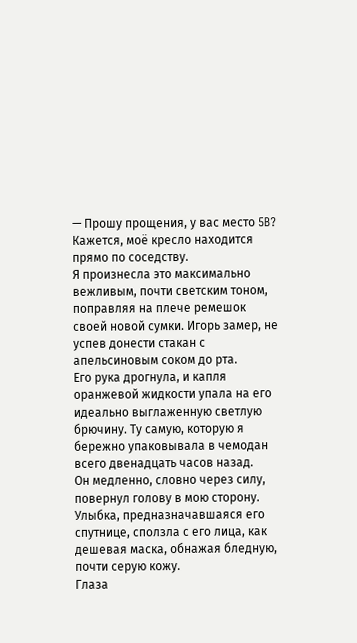— Прошу прощения, у вас место 5B? Кажется, моё кресло находится прямо по соседству.
Я произнесла это максимально вежливым, почти светским тоном, поправляя на плече ремешок своей новой сумки. Игорь замер, не успев донести стакан с апельсиновым соком до рта.
Его рука дрогнула, и капля оранжевой жидкости упала на его идеально выглаженную светлую брючину. Ту самую, которую я бережно упаковывала в чемодан всего двенадцать часов назад.
Он медленно, словно через силу, повернул голову в мою сторону. Улыбка, предназначавшаяся его спутнице, сползла с его лица, как дешевая маска, обнажая бледную, почти серую кожу.
Глаза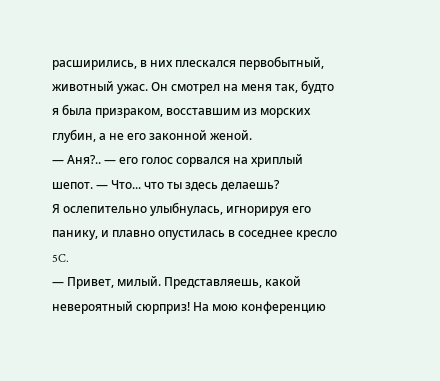расширились, в них плескался первобытный, животный ужас. Он смотрел на меня так, будто я была призраком, восставшим из морских глубин, а не его законной женой.
— Аня?.. — его голос сорвался на хриплый шепот. — Что... что ты здесь делаешь?
Я ослепительно улыбнулась, игнорируя его панику, и плавно опустилась в соседнее кресло 5C.
— Привет, милый. Представляешь, какой невероятный сюрприз! На мою конференцию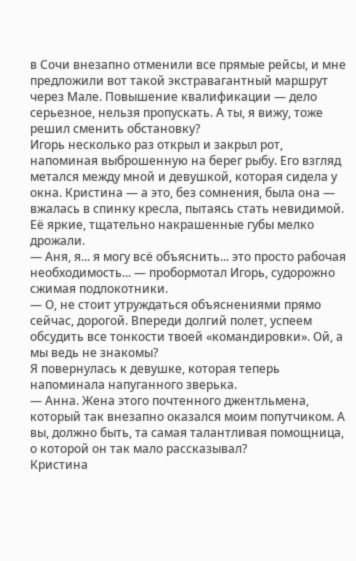в Сочи внезапно отменили все прямые рейсы, и мне предложили вот такой экстравагантный маршрут через Мале. Повышение квалификации — дело серьезное, нельзя пропускать. А ты, я вижу, тоже решил сменить обстановку?
Игорь несколько раз открыл и закрыл рот, напоминая выброшенную на берег рыбу. Его взгляд метался между мной и девушкой, которая сидела у окна. Кристина — а это, без сомнения, была она — вжалась в спинку кресла, пытаясь стать невидимой. Её яркие, тщательно накрашенные губы мелко дрожали.
— Аня, я... я могу всё объяснить... это просто рабочая необходимость... — пробормотал Игорь, судорожно сжимая подлокотники.
— О, не стоит утруждаться объяснениями прямо сейчас, дорогой. Впереди долгий полет, успеем обсудить все тонкости твоей «командировки». Ой, а мы ведь не знакомы?
Я повернулась к девушке, которая теперь напоминала напуганного зверька.
— Анна. Жена этого почтенного джентльмена, который так внезапно оказался моим попутчиком. А вы, должно быть, та самая талантливая помощница, о которой он так мало рассказывал?
Кристина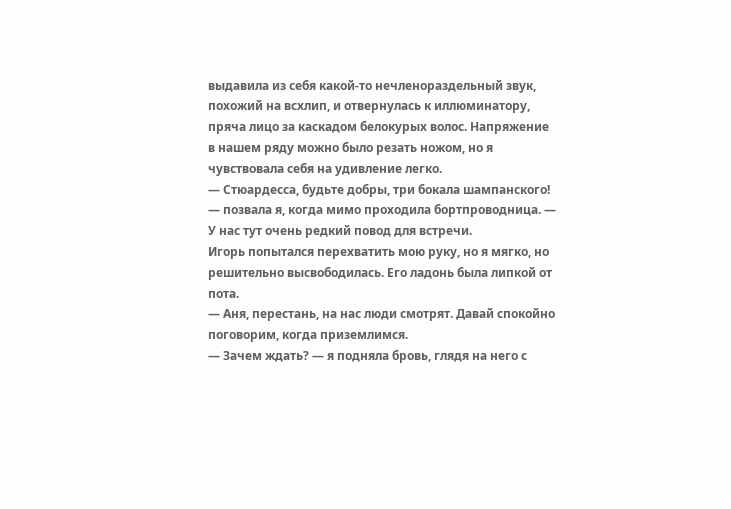выдавила из себя какой-то нечленораздельный звук, похожий на всхлип, и отвернулась к иллюминатору, пряча лицо за каскадом белокурых волос. Напряжение в нашем ряду можно было резать ножом, но я чувствовала себя на удивление легко.
— Стюардесса, будьте добры, три бокала шампанского! — позвала я, когда мимо проходила бортпроводница. — У нас тут очень редкий повод для встречи.
Игорь попытался перехватить мою руку, но я мягко, но решительно высвободилась. Его ладонь была липкой от пота.
— Аня, перестань, на нас люди смотрят. Давай спокойно поговорим, когда приземлимся.
— Зачем ждать? — я подняла бровь, глядя на него с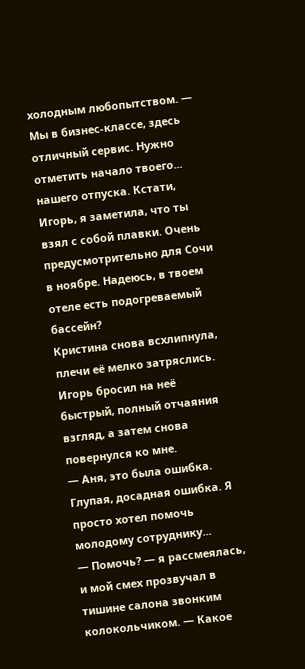холодным любопытством. — Мы в бизнес-классе, здесь отличный сервис. Нужно отметить начало твоего... нашего отпуска. Кстати, Игорь, я заметила, что ты взял с собой плавки. Очень предусмотрительно для Сочи в ноябре. Надеюсь, в твоем отеле есть подогреваемый бассейн?
Кристина снова всхлипнула, плечи её мелко затряслись. Игорь бросил на неё быстрый, полный отчаяния взгляд, а затем снова повернулся ко мне.
— Аня, это была ошибка. Глупая, досадная ошибка. Я просто хотел помочь молодому сотруднику...
— Помочь? — я рассмеялась, и мой смех прозвучал в тишине салона звонким колокольчиком. — Какое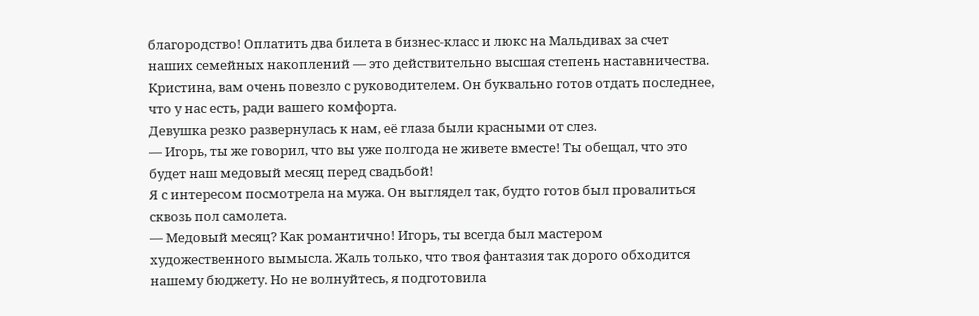благородство! Оплатить два билета в бизнес-класс и люкс на Мальдивах за счет наших семейных накоплений — это действительно высшая степень наставничества. Кристина, вам очень повезло с руководителем. Он буквально готов отдать последнее, что у нас есть, ради вашего комфорта.
Девушка резко развернулась к нам, её глаза были красными от слез.
— Игорь, ты же говорил, что вы уже полгода не живете вместе! Ты обещал, что это будет наш медовый месяц перед свадьбой!
Я с интересом посмотрела на мужа. Он выглядел так, будто готов был провалиться сквозь пол самолета.
— Медовый месяц? Как романтично! Игорь, ты всегда был мастером художественного вымысла. Жаль только, что твоя фантазия так дорого обходится нашему бюджету. Но не волнуйтесь, я подготовила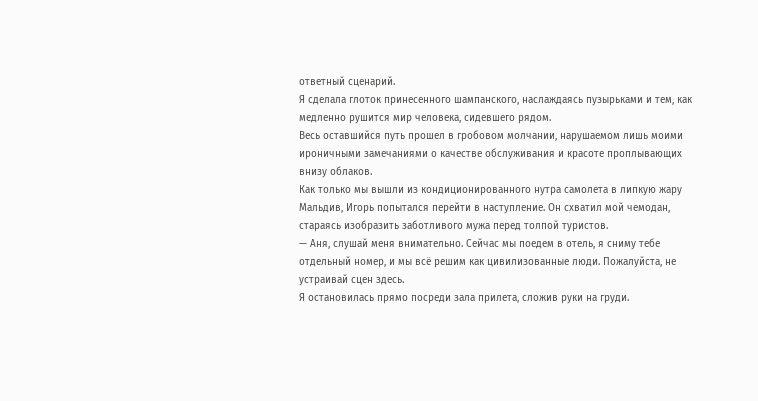ответный сценарий.
Я сделала глоток принесенного шампанского, наслаждаясь пузырьками и тем, как медленно рушится мир человека, сидевшего рядом.
Весь оставшийся путь прошел в гробовом молчании, нарушаемом лишь моими ироничными замечаниями о качестве обслуживания и красоте проплывающих внизу облаков.
Как только мы вышли из кондиционированного нутра самолета в липкую жару Мальдив, Игорь попытался перейти в наступление. Он схватил мой чемодан, стараясь изобразить заботливого мужа перед толпой туристов.
— Аня, слушай меня внимательно. Сейчас мы поедем в отель, я сниму тебе отдельный номер, и мы всё решим как цивилизованные люди. Пожалуйста, не устраивай сцен здесь.
Я остановилась прямо посреди зала прилета, сложив руки на груди.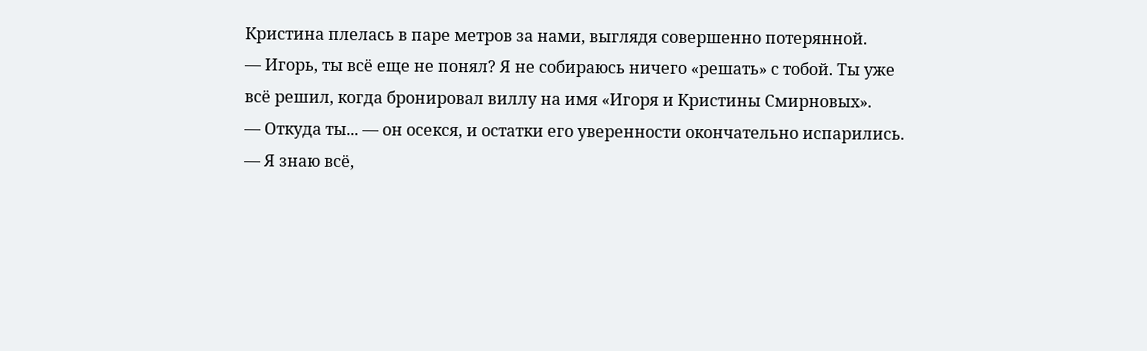Кристина плелась в паре метров за нами, выглядя совершенно потерянной.
— Игорь, ты всё еще не понял? Я не собираюсь ничего «решать» с тобой. Ты уже всё решил, когда бронировал виллу на имя «Игоря и Кристины Смирновых».
— Откуда ты... — он осекся, и остатки его уверенности окончательно испарились.
— Я знаю всё,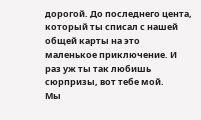дорогой. До последнего цента, который ты списал с нашей общей карты на это маленькое приключение. И раз уж ты так любишь сюрпризы, вот тебе мой.
Мы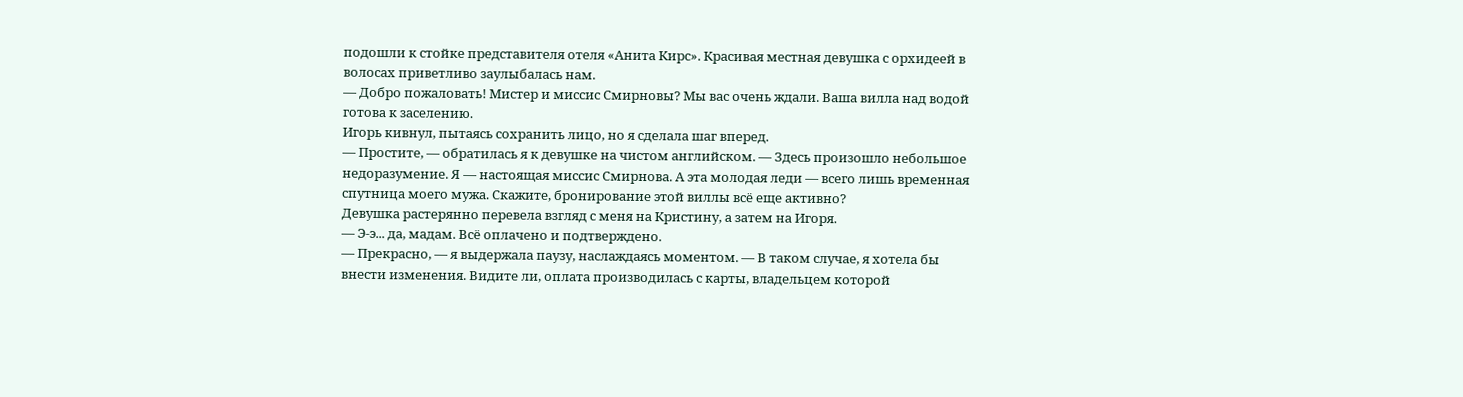подошли к стойке представителя отеля «Анита Кирс». Красивая местная девушка с орхидеей в волосах приветливо заулыбалась нам.
— Добро пожаловать! Мистер и миссис Смирновы? Мы вас очень ждали. Ваша вилла над водой готова к заселению.
Игорь кивнул, пытаясь сохранить лицо, но я сделала шаг вперед.
— Простите, — обратилась я к девушке на чистом английском. — Здесь произошло небольшое недоразумение. Я — настоящая миссис Смирнова. А эта молодая леди — всего лишь временная спутница моего мужа. Скажите, бронирование этой виллы всё еще активно?
Девушка растерянно перевела взгляд с меня на Кристину, а затем на Игоря.
— Э-э... да, мадам. Всё оплачено и подтверждено.
— Прекрасно, — я выдержала паузу, наслаждаясь моментом. — В таком случае, я хотела бы внести изменения. Видите ли, оплата производилась с карты, владельцем которой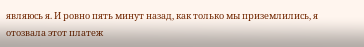являюсь я. И ровно пять минут назад, как только мы приземлились, я отозвала этот платеж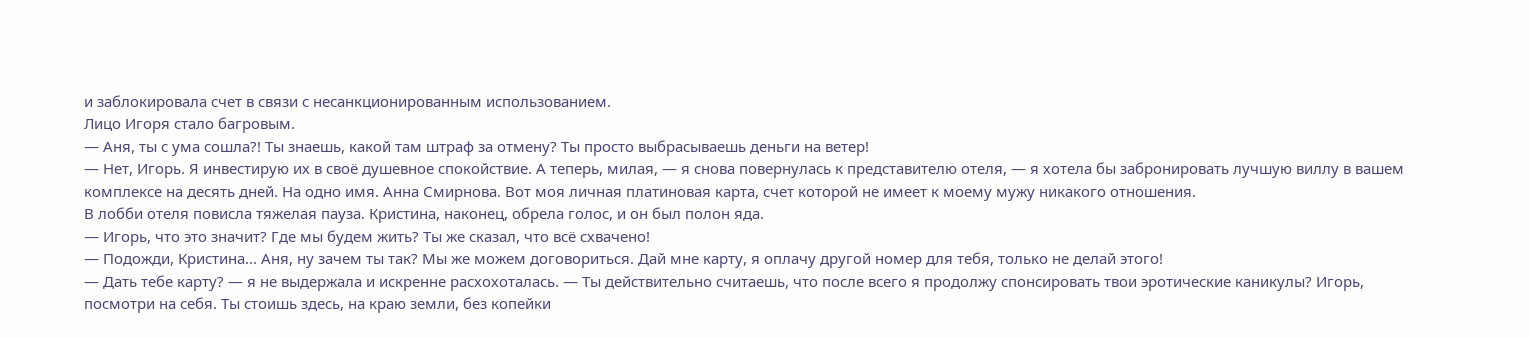и заблокировала счет в связи с несанкционированным использованием.
Лицо Игоря стало багровым.
— Аня, ты с ума сошла?! Ты знаешь, какой там штраф за отмену? Ты просто выбрасываешь деньги на ветер!
— Нет, Игорь. Я инвестирую их в своё душевное спокойствие. А теперь, милая, — я снова повернулась к представителю отеля, — я хотела бы забронировать лучшую виллу в вашем комплексе на десять дней. На одно имя. Анна Смирнова. Вот моя личная платиновая карта, счет которой не имеет к моему мужу никакого отношения.
В лобби отеля повисла тяжелая пауза. Кристина, наконец, обрела голос, и он был полон яда.
— Игорь, что это значит? Где мы будем жить? Ты же сказал, что всё схвачено!
— Подожди, Кристина... Аня, ну зачем ты так? Мы же можем договориться. Дай мне карту, я оплачу другой номер для тебя, только не делай этого!
— Дать тебе карту? — я не выдержала и искренне расхохоталась. — Ты действительно считаешь, что после всего я продолжу спонсировать твои эротические каникулы? Игорь, посмотри на себя. Ты стоишь здесь, на краю земли, без копейки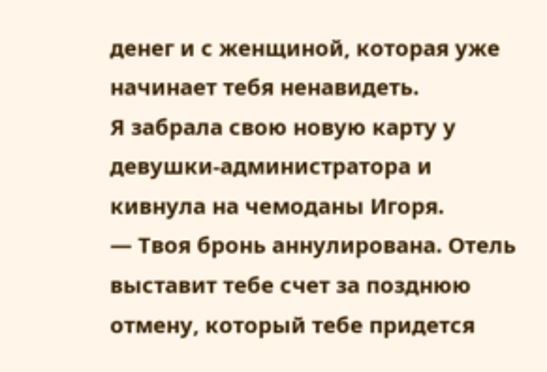денег и с женщиной, которая уже начинает тебя ненавидеть.
Я забрала свою новую карту у девушки-администратора и кивнула на чемоданы Игоря.
— Твоя бронь аннулирована. Отель выставит тебе счет за позднюю отмену, который тебе придется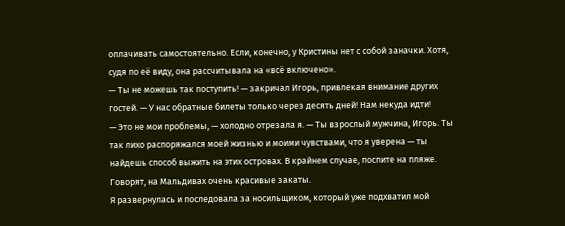оплачивать самостоятельно. Если, конечно, у Кристины нет с собой заначки. Хотя, судя по её виду, она рассчитывала на «всё включено».
— Ты не можешь так поступить! — закричал Игорь, привлекая внимание других гостей. — У нас обратные билеты только через десять дней! Нам некуда идти!
— Это не мои проблемы, — холодно отрезала я. — Ты взрослый мужчина, Игорь. Ты так лихо распоряжался моей жизнью и моими чувствами, что я уверена — ты найдешь способ выжить на этих островах. В крайнем случае, поспите на пляже. Говорят, на Мальдивах очень красивые закаты.
Я развернулась и последовала за носильщиком, который уже подхватил мой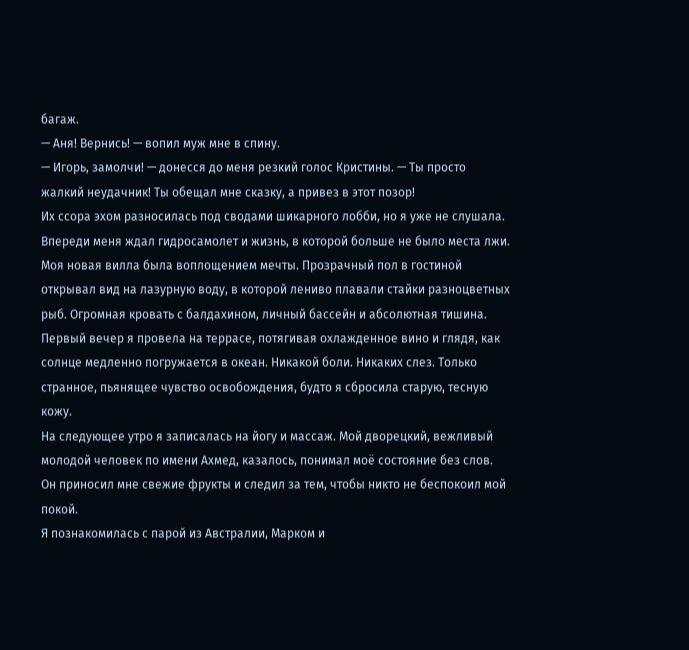багаж.
— Аня! Вернись! — вопил муж мне в спину.
— Игорь, замолчи! — донесся до меня резкий голос Кристины. — Ты просто жалкий неудачник! Ты обещал мне сказку, а привез в этот позор!
Их ссора эхом разносилась под сводами шикарного лобби, но я уже не слушала. Впереди меня ждал гидросамолет и жизнь, в которой больше не было места лжи.
Моя новая вилла была воплощением мечты. Прозрачный пол в гостиной открывал вид на лазурную воду, в которой лениво плавали стайки разноцветных рыб. Огромная кровать с балдахином, личный бассейн и абсолютная тишина.
Первый вечер я провела на террасе, потягивая охлажденное вино и глядя, как солнце медленно погружается в океан. Никакой боли. Никаких слез. Только странное, пьянящее чувство освобождения, будто я сбросила старую, тесную кожу.
На следующее утро я записалась на йогу и массаж. Мой дворецкий, вежливый молодой человек по имени Ахмед, казалось, понимал моё состояние без слов. Он приносил мне свежие фрукты и следил за тем, чтобы никто не беспокоил мой покой.
Я познакомилась с парой из Австралии, Марком и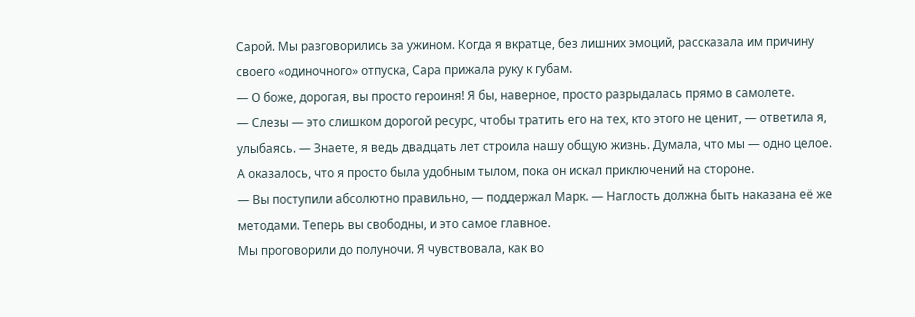Сарой. Мы разговорились за ужином. Когда я вкратце, без лишних эмоций, рассказала им причину своего «одиночного» отпуска, Сара прижала руку к губам.
— О боже, дорогая, вы просто героиня! Я бы, наверное, просто разрыдалась прямо в самолете.
— Слезы — это слишком дорогой ресурс, чтобы тратить его на тех, кто этого не ценит, — ответила я, улыбаясь. — Знаете, я ведь двадцать лет строила нашу общую жизнь. Думала, что мы — одно целое. А оказалось, что я просто была удобным тылом, пока он искал приключений на стороне.
— Вы поступили абсолютно правильно, — поддержал Марк. — Наглость должна быть наказана её же методами. Теперь вы свободны, и это самое главное.
Мы проговорили до полуночи. Я чувствовала, как во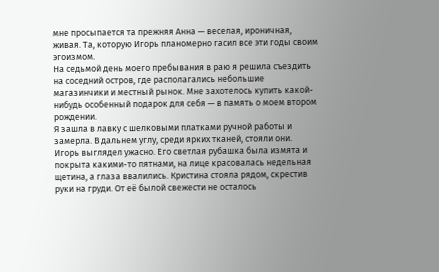мне просыпается та прежняя Анна — веселая, ироничная, живая. Та, которую Игорь планомерно гасил все эти годы своим эгоизмом.
На седьмой день моего пребывания в раю я решила съездить на соседний остров, где располагались небольшие магазинчики и местный рынок. Мне захотелось купить какой-нибудь особенный подарок для себя — в память о моем втором рождении.
Я зашла в лавку с шелковыми платками ручной работы и замерла. В дальнем углу, среди ярких тканей, стояли они.
Игорь выглядел ужасно. Его светлая рубашка была измята и покрыта какими-то пятнами, на лице красовалась недельная щетина, а глаза ввалились. Кристина стояла рядом, скрестив руки на груди. От её былой свежести не осталось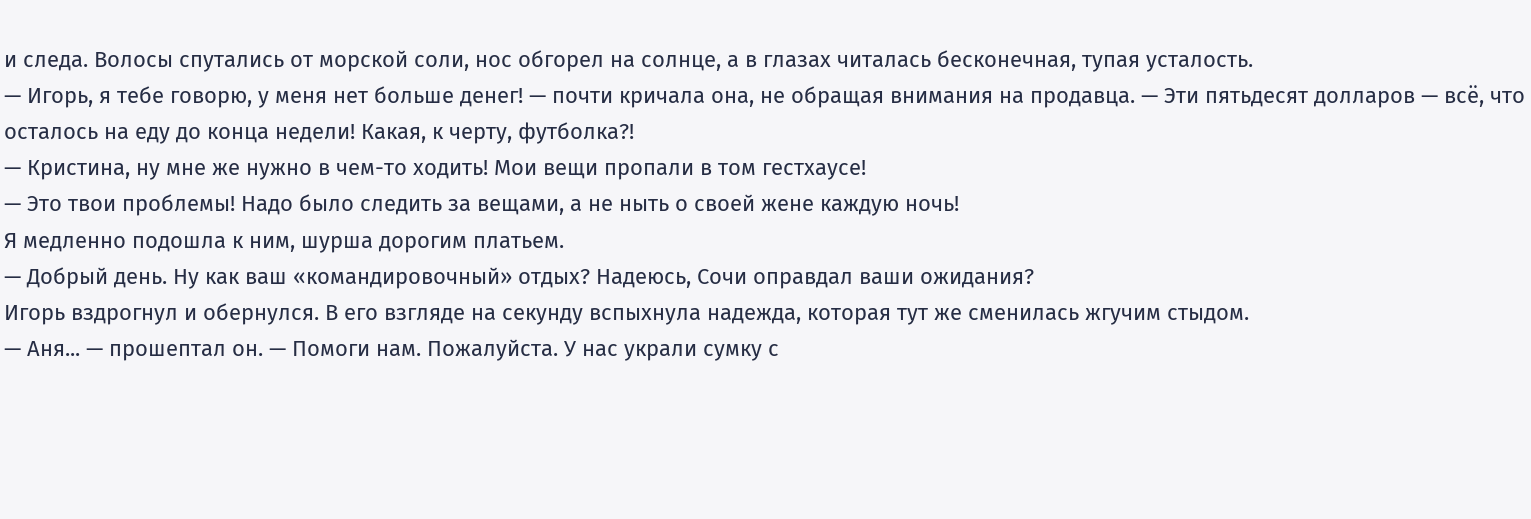и следа. Волосы спутались от морской соли, нос обгорел на солнце, а в глазах читалась бесконечная, тупая усталость.
— Игорь, я тебе говорю, у меня нет больше денег! — почти кричала она, не обращая внимания на продавца. — Эти пятьдесят долларов — всё, что осталось на еду до конца недели! Какая, к черту, футболка?!
— Кристина, ну мне же нужно в чем-то ходить! Мои вещи пропали в том гестхаусе!
— Это твои проблемы! Надо было следить за вещами, а не ныть о своей жене каждую ночь!
Я медленно подошла к ним, шурша дорогим платьем.
— Добрый день. Ну как ваш «командировочный» отдых? Надеюсь, Сочи оправдал ваши ожидания?
Игорь вздрогнул и обернулся. В его взгляде на секунду вспыхнула надежда, которая тут же сменилась жгучим стыдом.
— Аня... — прошептал он. — Помоги нам. Пожалуйста. У нас украли сумку с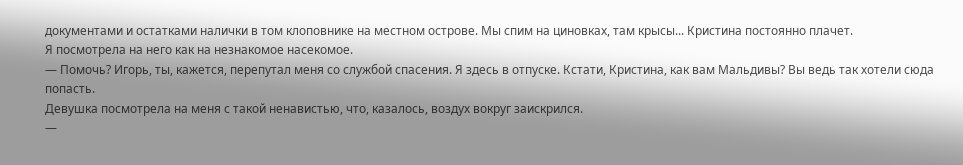документами и остатками налички в том клоповнике на местном острове. Мы спим на циновках, там крысы... Кристина постоянно плачет.
Я посмотрела на него как на незнакомое насекомое.
— Помочь? Игорь, ты, кажется, перепутал меня со службой спасения. Я здесь в отпуске. Кстати, Кристина, как вам Мальдивы? Вы ведь так хотели сюда попасть.
Девушка посмотрела на меня с такой ненавистью, что, казалось, воздух вокруг заискрился.
—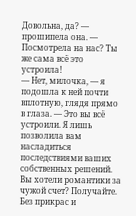Довольна, да? — прошипела она. — Посмотрела на нас? Ты же сама всё это устроила!
— Нет, милочка, — я подошла к ней почти вплотную, глядя прямо в глаза. — Это вы всё устроили. Я лишь позволила вам насладиться последствиями ваших собственных решений. Вы хотели романтики за чужой счет? Получайте. Без прикрас и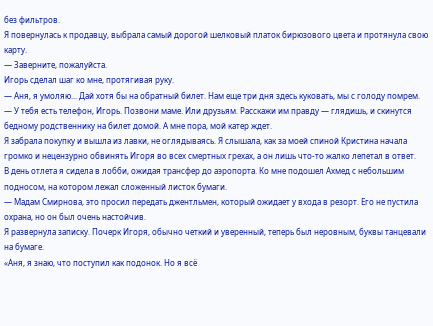без фильтров.
Я повернулась к продавцу, выбрала самый дорогой шелковый платок бирюзового цвета и протянула свою карту.
— Заверните, пожалуйста.
Игорь сделал шаг ко мне, протягивая руку.
— Аня, я умоляю... Дай хотя бы на обратный билет. Нам еще три дня здесь куковать, мы с голоду помрем.
— У тебя есть телефон, Игорь. Позвони маме. Или друзьям. Расскажи им правду — глядишь, и скинутся бедному родственнику на билет домой. А мне пора, мой катер ждет.
Я забрала покупку и вышла из лавки, не оглядываясь. Я слышала, как за моей спиной Кристина начала громко и нецензурно обвинять Игоря во всех смертных грехах, а он лишь что-то жалко лепетал в ответ.
В день отлета я сидела в лобби, ожидая трансфер до аэропорта. Ко мне подошел Ахмед с небольшим подносом, на котором лежал сложенный листок бумаги.
— Мадам Смирнова, это просил передать джентльмен, который ожидает у входа в резорт. Его не пустила охрана, но он был очень настойчив.
Я развернула записку. Почерк Игоря, обычно четкий и уверенный, теперь был неровным, буквы танцевали на бумаге.
«Аня, я знаю, что поступил как подонок. Но я всё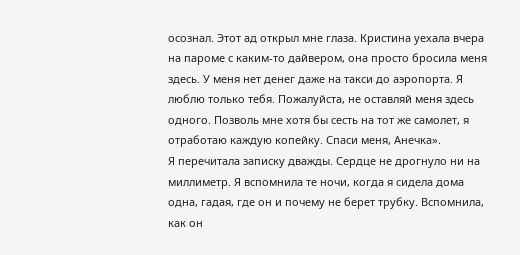осознал. Этот ад открыл мне глаза. Кристина уехала вчера на пароме с каким-то дайвером, она просто бросила меня здесь. У меня нет денег даже на такси до аэропорта. Я люблю только тебя. Пожалуйста, не оставляй меня здесь одного. Позволь мне хотя бы сесть на тот же самолет, я отработаю каждую копейку. Спаси меня, Анечка».
Я перечитала записку дважды. Сердце не дрогнуло ни на миллиметр. Я вспомнила те ночи, когда я сидела дома одна, гадая, где он и почему не берет трубку. Вспомнила, как он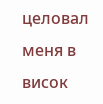целовал меня в висок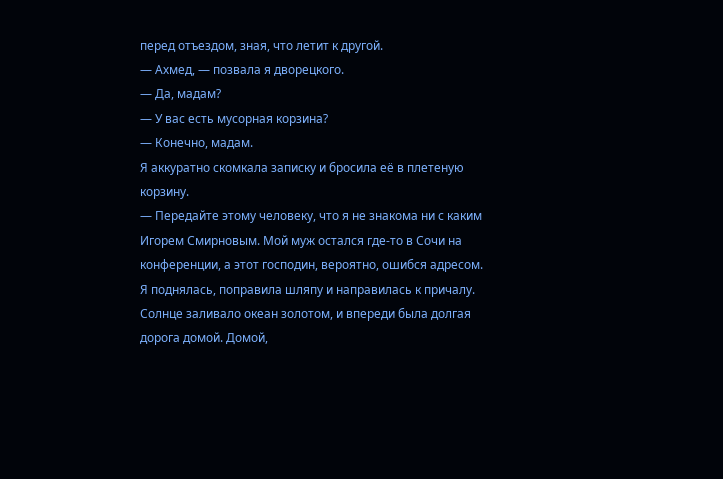перед отъездом, зная, что летит к другой.
— Ахмед, — позвала я дворецкого.
— Да, мадам?
— У вас есть мусорная корзина?
— Конечно, мадам.
Я аккуратно скомкала записку и бросила её в плетеную корзину.
— Передайте этому человеку, что я не знакома ни с каким Игорем Смирновым. Мой муж остался где-то в Сочи на конференции, а этот господин, вероятно, ошибся адресом.
Я поднялась, поправила шляпу и направилась к причалу. Солнце заливало океан золотом, и впереди была долгая дорога домой. Домой,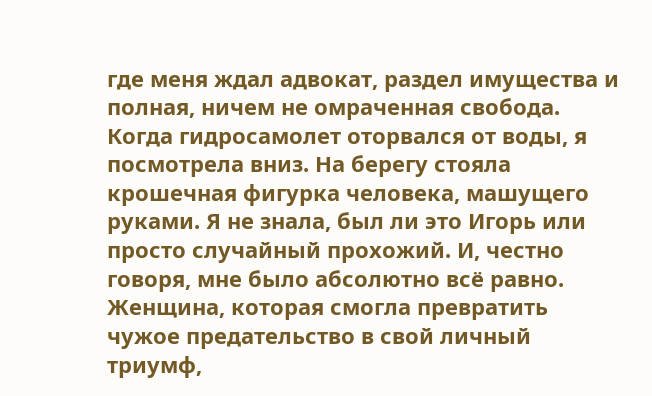где меня ждал адвокат, раздел имущества и полная, ничем не омраченная свобода.
Когда гидросамолет оторвался от воды, я посмотрела вниз. На берегу стояла крошечная фигурка человека, машущего руками. Я не знала, был ли это Игорь или просто случайный прохожий. И, честно говоря, мне было абсолютно всё равно.
Женщина, которая смогла превратить чужое предательство в свой личный триумф,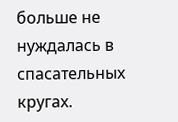больше не нуждалась в спасательных кругах.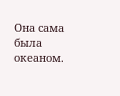Она сама была океаном.